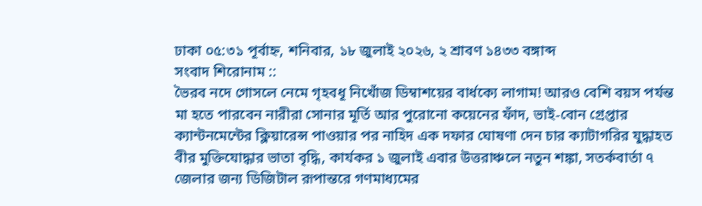ঢাকা ০৫:৩১ পূর্বাহ্ন, শনিবার, ১৮ জুলাই ২০২৬, ২ শ্রাবণ ১৪৩৩ বঙ্গাব্দ
সংবাদ শিরোনাম ::
ভৈরব নদে গোসলে নেমে গৃহবধূ নিখোঁজ ডিম্বাশয়ের বার্ধক্যে লাগাম! আরও বেশি বয়স পর্যন্ত মা হতে পারবেন নারীরা সোনার মূর্তি আর পুরোনো কয়েনের ফাঁদ, ভাই-বোন গ্রেপ্তার ক্যান্টনমেন্টের ক্লিয়ারেন্স পাওয়ার পর নাহিদ এক দফার ঘোষণা দেন চার ক্যাটাগরির যুদ্ধাহত বীর মুক্তিযোদ্ধার ভাতা বৃদ্ধি, কার্যকর ১ জুলাই এবার উত্তরাঞ্চলে নতুন শঙ্কা, সতর্কবার্তা ৭ জেলার জন্য ডিজিটাল রূপান্তরে গণমাধ্যমের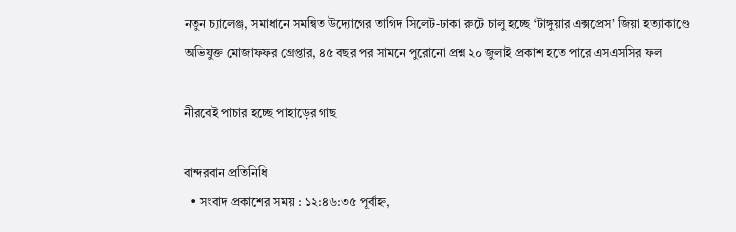নতুন চ্যালেঞ্জ, সমাধানে সমন্বিত উদ্যোগের তাগিদ সিলেট-ঢাকা রুটে চালু হচ্ছে ‘টাঙ্গুয়ার এক্সপ্রেস’ জিয়া হত্যাকাণ্ডে অভিযুক্ত মোজাফফর গ্রেপ্তার, ৪৫ বছর পর সামনে পুরোনো প্রশ্ন ২০ জুলাই প্রকাশ হতে পারে এসএসসির ফল

নীরবেই পাচার হচ্ছে পাহাড়ের গাছ

বান্দরবান প্রতিনিধি
  • সংবাদ প্রকাশের সময় : ১২:৪৬:৩৫ পূর্বাহ্ন,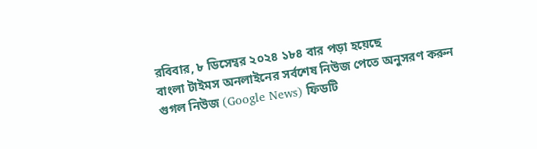রবিবার, ৮ ডিসেম্বর ২০২৪ ১৮৪ বার পড়া হয়েছে
বাংলা টাইমস অনলাইনের সর্বশেষ নিউজ পেতে অনুসরণ করুন গুগল নিউজ (Google News) ফিডটি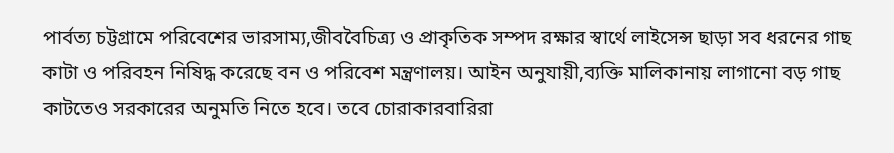পার্বত্য চট্টগ্রামে পরিবেশের ভারসাম্য,জীববৈচিত্র্য ও প্রাকৃতিক সম্পদ রক্ষার স্বার্থে লাইসেন্স ছাড়া সব ধরনের গাছ কাটা ও পরিবহন নিষিদ্ধ করেছে বন ও পরিবেশ মন্ত্রণালয়। আইন অনুযায়ী,ব্যক্তি মালিকানায় লাগানো বড় গাছ কাটতেও সরকারের অনুমতি নিতে হবে। তবে চোরাকারবারিরা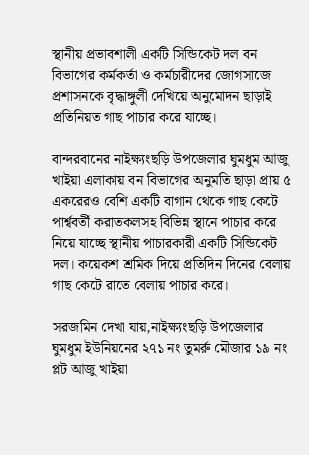স্থানীয় প্রভাবশালী একটি সিন্ডিকেট দল বন বিভাগের কর্মকর্তা ও কর্মচারীদের জোগসাজে প্রশাসনকে বৃদ্ধাঙ্গুলী দেখিয়ে অনুমোদন ছাড়াই প্রতিনিয়ত গাছ পাচার করে যাচ্ছে।

বান্দরবানের নাইক্ষ্যংছড়ি উপজেলার ঘুমধুম আজু খাইয়া এলাকায় বন বিভাগের অনুমতি ছাড়া প্রায় ৫ একরেরও বেশি একটি বাগান থেকে গাছ কেটে পার্শ্ববর্তী করাতকলসহ বিভিন্ন স্থানে পাচার করে নিয়ে যাচ্ছে স্থানীয় পাচারকারী একটি সিন্ডিকেট দল। কয়েকশ শ্রমিক দিয়ে প্রতিদিন দিনের বেলায় গাছ কেটে রাতে বেলায় পাচার করে।

সরজমিন দেখা যায়,নাইক্ষ্যংছড়ি উপজেলার ঘুমধুম ইউনিয়নের ২৭১ নং তুমর্রু মৌজার ১৯ নং প্লট আজু খাইয়া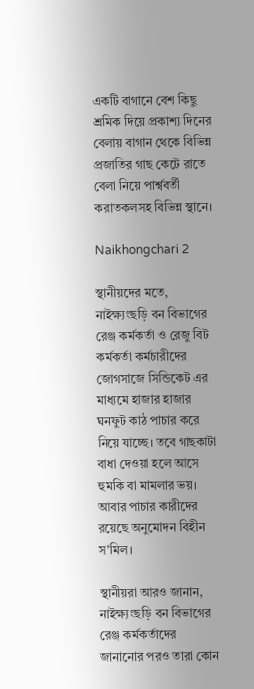একটি বাগানে বেশ কিছু শ্রমিক দিয়ে প্রকাশ্য দিনের বেলায় বাগান থেকে বিভিন্ন প্রজাতির গাছ কেটে রাতে বেলা নিয়ে পার্শ্ববর্তী করাতকলসহ বিভিন্ন স্থানে।

Naikhongchari 2

স্থানীয়দের মতে, নাইক্ষ্যংছড়ি বন বিভাগের রেঞ্জ কর্মকর্তা ও রেজু বিট কর্মকর্তা কর্মচারীদের জোগসাজে সিন্ডিকেট এর মাধ্যমে হাজার হাজার ঘনফুট কাঠ পাচার করে নিয়ে যাচ্ছে। তবে গাছকাটা বাধা দেওয়া হলে আসে হুমকি বা মামলার ভয়। আবার পাচার কারীদের রয়েছে অনুমোদন বিহীন স’মিল।

স্থানীয়রা আরও জানান, নাইক্ষ্যংছড়ি বন বিভাগের রেঞ্জ কর্মকর্তাদের জানানোর পরও তারা কোন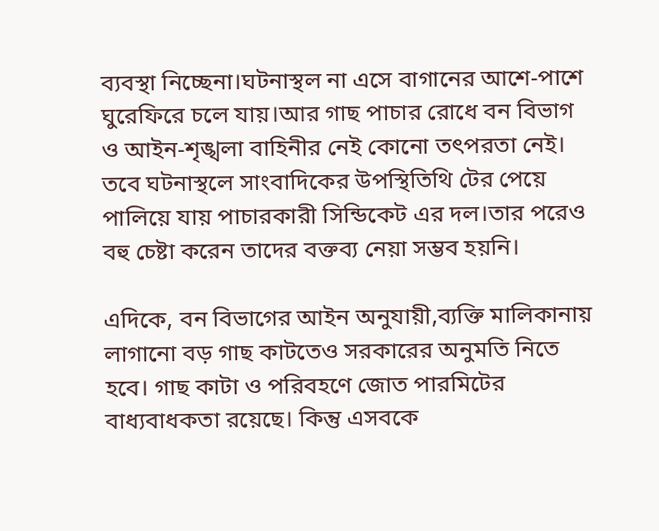ব্যবস্থা নিচ্ছেনা।ঘটনাস্থল না এসে বাগানের আশে-পাশে ঘুরেফিরে চলে যায়।আর গাছ পাচার রোধে বন বিভাগ ও আইন-শৃঙ্খলা বাহিনীর নেই কোনো তৎপরতা নেই। তবে ঘটনাস্থলে সাংবাদিকের উপস্থিতিথি টের পেয়ে পালিয়ে যায় পাচারকারী সিন্ডিকেট এর দল।তার পরেও বহু চেষ্টা করেন তাদের বক্তব্য নেয়া সম্ভব হয়নি।

এদিকে, বন বিভাগের আইন অনুযায়ী,ব্যক্তি মালিকানায় লাগানো বড় গাছ কাটতেও সরকারের অনুমতি নিতে হবে। গাছ কাটা ও পরিবহণে জোত পারমিটের বাধ্যবাধকতা রয়েছে। কিন্তু এসবকে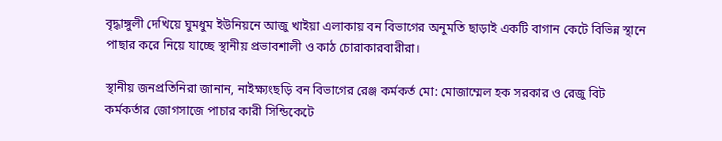বৃদ্ধাঙ্গুলী দেখিয়ে ঘুমধুম ইউনিয়নে আজু খাইয়া এলাকায় বন বিভাগের অনুমতি ছাড়াই একটি বাগান কেটে বিভিন্ন স্থানে পাছার করে নিয়ে যাচ্ছে স্থানীয় প্রভাবশালী ও কাঠ চোরাকারবারীরা।

স্থানীয় জনপ্রতিনিরা জানান, নাইক্ষ্যংছড়ি বন বিভাগের রেঞ্জ কর্মকর্ত মো: মোজাম্মেল হক সরকার ও রেজু বিট কর্মকর্তার জোগসাজে পাচার কারী সিন্ডিকেটে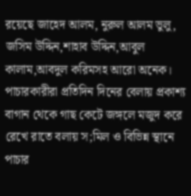রয়েছে জাহেদ আলম, নুরুল আলম ভুলু, জসিম উদ্দিন,শাহাব উদ্দিন,আবুল কালাম,আবদুল করিমসহ আরো অনেক। পাচারকারীরা প্রতিদিন দিনের বেলায় প্রকাশ্য বাগান থেকে গাছ কেটে জঙ্গলে মজুদ করে রেখে রাতে বলায় স;মিল ও বিভিন্ন স্থানে পাচার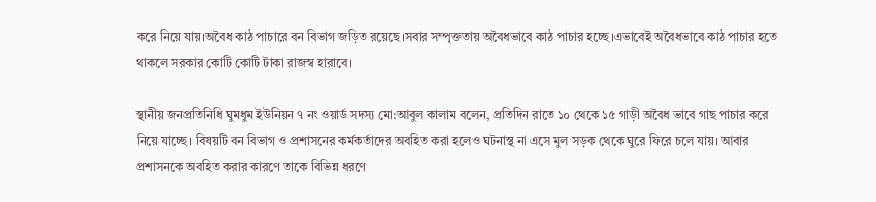করে নিয়ে যায়।অবৈধ কাঠ পাচারে বন বিভাগ জড়িত রয়েছে।সবার সম্পৃক্ততায় অবৈধভাবে কাঠ পাচার হচ্ছে।এভাবেই অবৈধভাবে কাঠ পাচার হতে থাকলে সরকার কোটি কোটি টাকা রাজস্ব হারাবে।

স্থানীয় জনপ্রতিনিধি ঘুমধুম ইউনিয়ন ৭ নং ওয়ার্ড সদস্য মো:আবুল কালাম বলেন, প্রতিদিন রাতে ১০ থেকে ১৫ গাড়ী অবৈধ ভাবে গাছ পাচার করে নিয়ে যাচ্ছে। বিষয়টি বন বিভাগ ও প্রশাসনের কর্মকর্তাদের অবহিত করা হলেও ঘটনাস্থ না এসে মুল সড়ক থেকে ঘুরে ফিরে চলে যায়। আবার প্রশাসনকে অবহিত করার কারণে তাকে বিভিন্ন ধরণে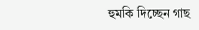হুমকি দিচ্ছেন গাছ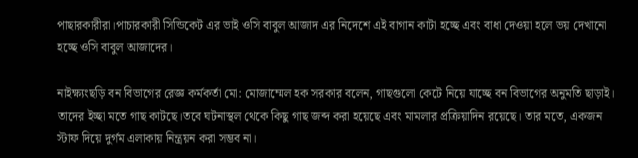পাছারকারীরা।পাচারকারী সিন্ডিকেট এর ভাই ওসি বাবুল আজাদ এর নিদেশে এই বাগান কাটা হচ্ছে এবং বাধা দেওয়া হলে ভয় দেখানো হচ্ছে ওসি বাবুল আজাদের।

নাইক্ষ্যংছড়ি বন বিভাগের রেজ্ঞ কর্মকর্তা মো: মোজাম্মেল হক সরকার বলেন, গাছগুলো কেটে নিয়ে যাচ্ছে বন বিভাগের অনুমতি ছাড়াই। তাদের ইচ্ছা মতে গাছ কাটছে।তবে ঘটনাস্থল থেকে কিছু গাছ জব্দ করা হয়েছে এবং মামলার প্রক্রিয়াদিন রয়েছে। তার মতে, একজন স্টাফ দিয়ে দুর্গম এলাকায় নিন্ত্রয়ন করা সম্ভব না।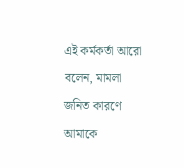এই কর্মকর্তা আরো বলেন, মামলা জনিত কারণে আমাকে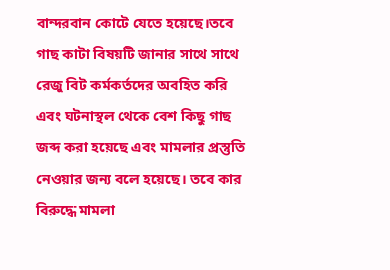বান্দরবান কোটে যেতে হয়েছে।তবে গাছ কাটা বিষয়টি জানার সাথে সাথে রেজু বিট কর্মকর্তদের অবহিত করি এবং ঘটনাস্থল থেকে বেশ কিছু গাছ জব্দ করা হয়েছে এবং মামলার প্রস্তুতি নেওয়ার জন্য বলে হয়েছে। তবে কার বিরুদ্ধে মামলা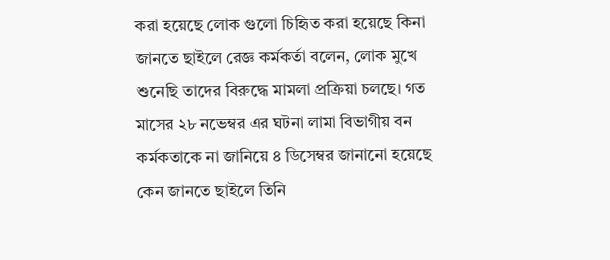করা হয়েছে লোক গুলো চিহিৃত করা হয়েছে কিনা জানতে ছাইলে রেজ্ঞ কর্মকর্তা বলেন, লোক মুখে শুনেছি তাদের বিরুদ্ধে মামলা প্রক্রিয়া চলছে। গত মাসের ২৮ নভেম্বর এর ঘটনা লামা বিভাগীয় বন কর্মকতাকে না জানিয়ে ৪ ডিসেম্বর জানানো হয়েছে কেন জানতে ছাইলে তিনি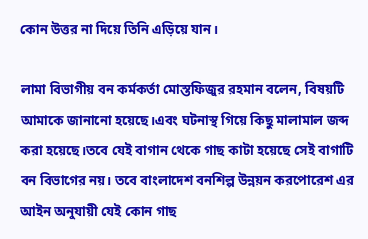কোন উত্তর না দিয়ে তিনি এড়িয়ে যান।

লামা বিভাগীয় বন কর্মকর্তা মোস্তফিজুর রহমান বলেন, বিষয়টি আমাকে জানানো হয়েছে।এবং ঘটনাস্থ গিয়ে কিছু মালামাল জব্দ করা হয়েছে।তবে যেই বাগান থেকে গাছ কাটা হয়েছে সেই বাগাটি বন বিভাগের নয়। তবে বাংলাদেশ বনশিল্প উন্নয়ন করপোরেশ এর আইন অনুযায়ী যেই কোন গাছ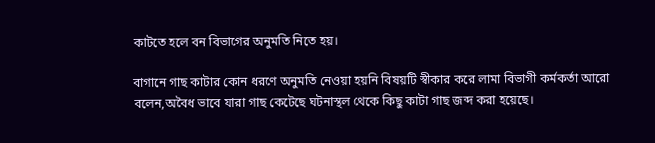কাটতে হলে বন বিভাগের অনুমতি নিতে হয়।

বাগানে গাছ কাটার কোন ধরণে অনুমতি নেওয়া হয়নি বিষয়টি স্বীকার করে লামা বিভাগী কর্মকর্তা আরো বলেন,অবৈধ ভাবে যারা গাছ কেটেছে ঘটনাস্থল থেকে কিছু কাটা গাছ জব্দ করা হয়েছে।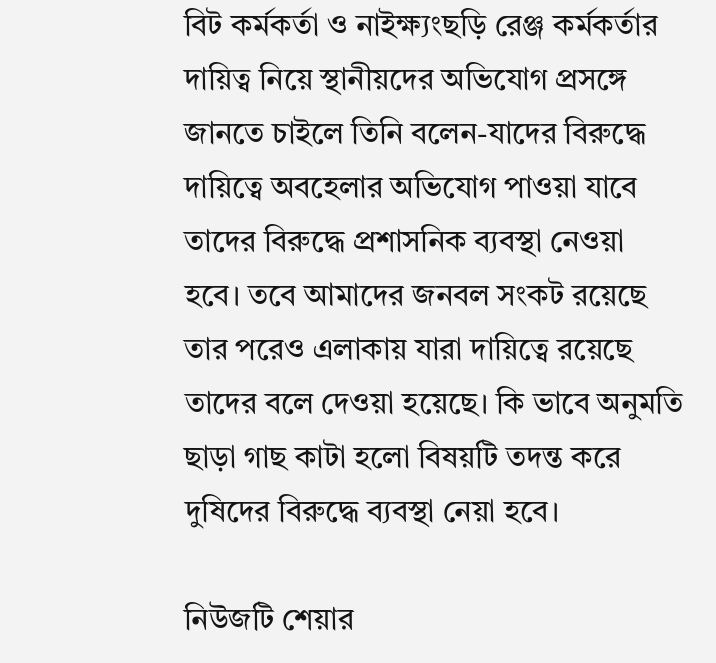বিট কর্মকর্তা ও নাইক্ষ্যংছড়ি রেঞ্জ কর্মকর্তার দায়িত্ব নিয়ে স্থানীয়দের অভিযোগ প্রসঙ্গে জানতে চাইলে তিনি বলেন-যাদের বিরুদ্ধে দায়িত্বে অবহেলার অভিযোগ পাওয়া যাবে তাদের বিরুদ্ধে প্রশাসনিক ব্যবস্থা নেওয়া হবে। তবে আমাদের জনবল সংকট রয়েছে তার পরেও এলাকায় যারা দায়িত্বে রয়েছে তাদের বলে দেওয়া হয়েছে। কি ভাবে অনুমতি ছাড়া গাছ কাটা হলো বিষয়টি তদন্ত করে দুষিদের বিরুদ্ধে ব্যবস্থা নেয়া হবে।

নিউজটি শেয়ার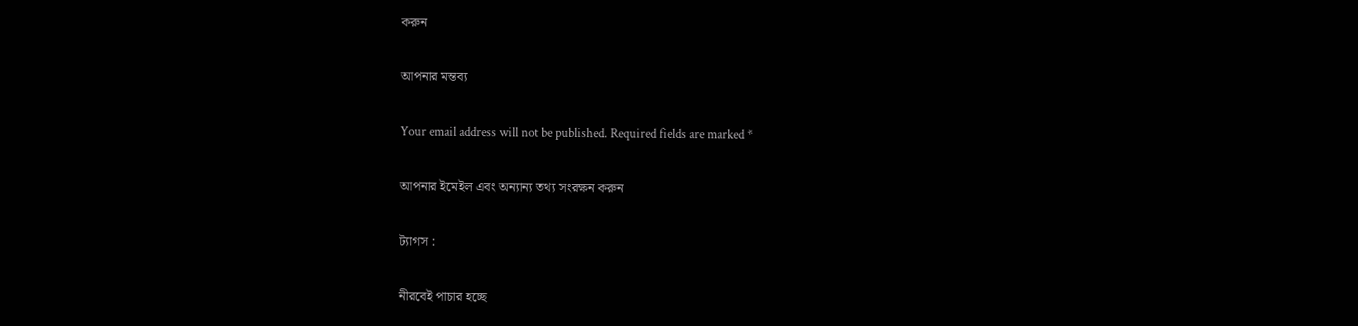করুন

আপনার মন্তব্য

Your email address will not be published. Required fields are marked *

আপনার ইমেইল এবং অন্যান্য তথ্য সংরক্ষন করুন

ট্যাগস :

নীরবেই পাচার হচ্ছে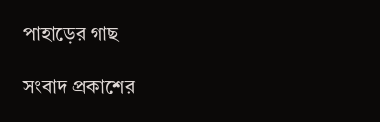পাহাড়ের গাছ

সংবাদ প্রকাশের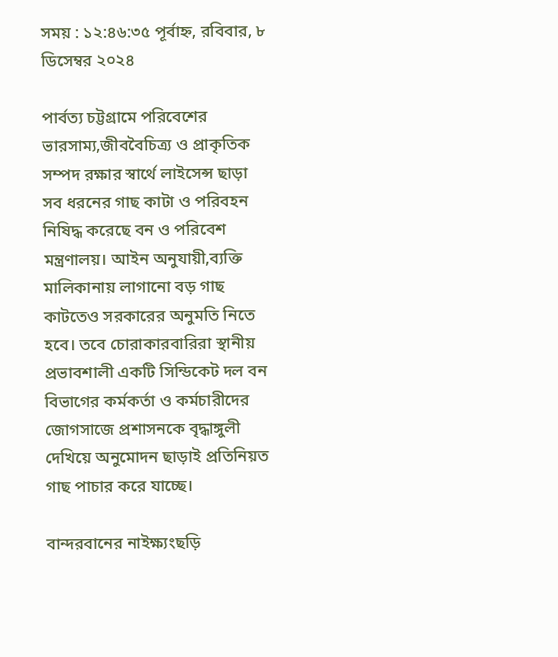সময় : ১২:৪৬:৩৫ পূর্বাহ্ন, রবিবার, ৮ ডিসেম্বর ২০২৪

পার্বত্য চট্টগ্রামে পরিবেশের ভারসাম্য,জীববৈচিত্র্য ও প্রাকৃতিক সম্পদ রক্ষার স্বার্থে লাইসেন্স ছাড়া সব ধরনের গাছ কাটা ও পরিবহন নিষিদ্ধ করেছে বন ও পরিবেশ মন্ত্রণালয়। আইন অনুযায়ী,ব্যক্তি মালিকানায় লাগানো বড় গাছ কাটতেও সরকারের অনুমতি নিতে হবে। তবে চোরাকারবারিরা স্থানীয় প্রভাবশালী একটি সিন্ডিকেট দল বন বিভাগের কর্মকর্তা ও কর্মচারীদের জোগসাজে প্রশাসনকে বৃদ্ধাঙ্গুলী দেখিয়ে অনুমোদন ছাড়াই প্রতিনিয়ত গাছ পাচার করে যাচ্ছে।

বান্দরবানের নাইক্ষ্যংছড়ি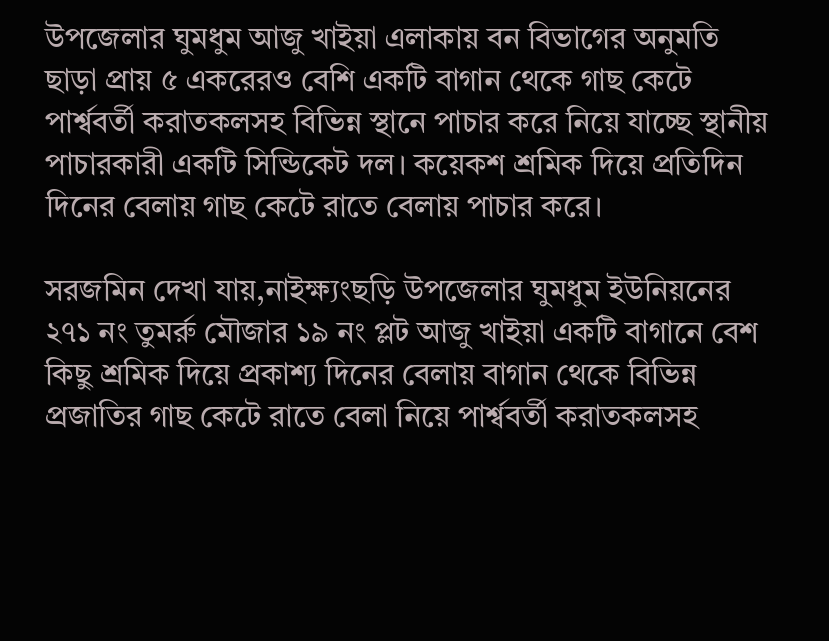উপজেলার ঘুমধুম আজু খাইয়া এলাকায় বন বিভাগের অনুমতি ছাড়া প্রায় ৫ একরেরও বেশি একটি বাগান থেকে গাছ কেটে পার্শ্ববর্তী করাতকলসহ বিভিন্ন স্থানে পাচার করে নিয়ে যাচ্ছে স্থানীয় পাচারকারী একটি সিন্ডিকেট দল। কয়েকশ শ্রমিক দিয়ে প্রতিদিন দিনের বেলায় গাছ কেটে রাতে বেলায় পাচার করে।

সরজমিন দেখা যায়,নাইক্ষ্যংছড়ি উপজেলার ঘুমধুম ইউনিয়নের ২৭১ নং তুমর্রু মৌজার ১৯ নং প্লট আজু খাইয়া একটি বাগানে বেশ কিছু শ্রমিক দিয়ে প্রকাশ্য দিনের বেলায় বাগান থেকে বিভিন্ন প্রজাতির গাছ কেটে রাতে বেলা নিয়ে পার্শ্ববর্তী করাতকলসহ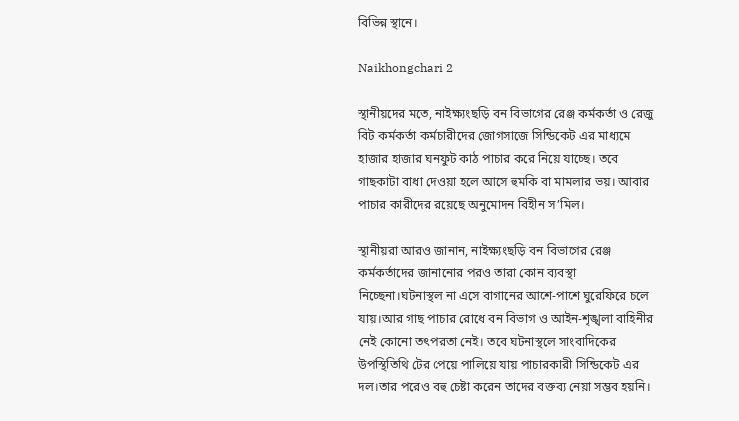বিভিন্ন স্থানে।

Naikhongchari 2

স্থানীয়দের মতে, নাইক্ষ্যংছড়ি বন বিভাগের রেঞ্জ কর্মকর্তা ও রেজু বিট কর্মকর্তা কর্মচারীদের জোগসাজে সিন্ডিকেট এর মাধ্যমে হাজার হাজার ঘনফুট কাঠ পাচার করে নিয়ে যাচ্ছে। তবে গাছকাটা বাধা দেওয়া হলে আসে হুমকি বা মামলার ভয়। আবার পাচার কারীদের রয়েছে অনুমোদন বিহীন স’মিল।

স্থানীয়রা আরও জানান, নাইক্ষ্যংছড়ি বন বিভাগের রেঞ্জ কর্মকর্তাদের জানানোর পরও তারা কোন ব্যবস্থা নিচ্ছেনা।ঘটনাস্থল না এসে বাগানের আশে-পাশে ঘুরেফিরে চলে যায়।আর গাছ পাচার রোধে বন বিভাগ ও আইন-শৃঙ্খলা বাহিনীর নেই কোনো তৎপরতা নেই। তবে ঘটনাস্থলে সাংবাদিকের উপস্থিতিথি টের পেয়ে পালিয়ে যায় পাচারকারী সিন্ডিকেট এর দল।তার পরেও বহু চেষ্টা করেন তাদের বক্তব্য নেয়া সম্ভব হয়নি।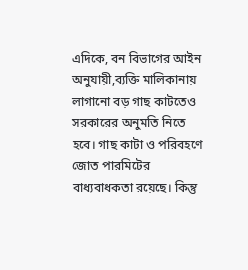এদিকে, বন বিভাগের আইন অনুযায়ী,ব্যক্তি মালিকানায় লাগানো বড় গাছ কাটতেও সরকারের অনুমতি নিতে হবে। গাছ কাটা ও পরিবহণে জোত পারমিটের বাধ্যবাধকতা রয়েছে। কিন্তু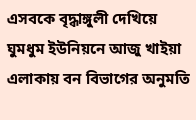এসবকে বৃদ্ধাঙ্গুলী দেখিয়ে ঘুমধুম ইউনিয়নে আজু খাইয়া এলাকায় বন বিভাগের অনুমতি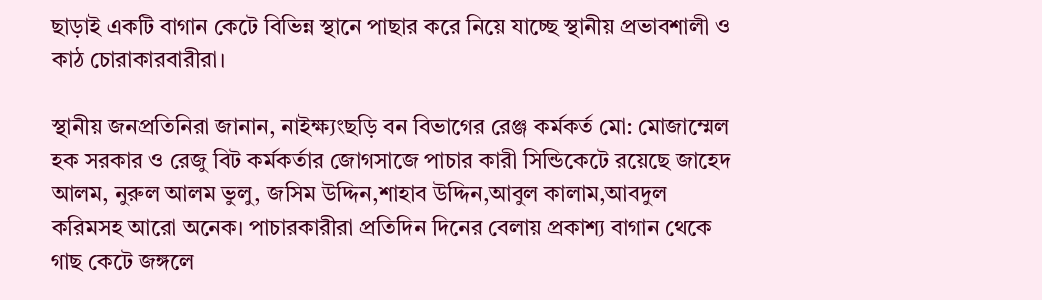ছাড়াই একটি বাগান কেটে বিভিন্ন স্থানে পাছার করে নিয়ে যাচ্ছে স্থানীয় প্রভাবশালী ও কাঠ চোরাকারবারীরা।

স্থানীয় জনপ্রতিনিরা জানান, নাইক্ষ্যংছড়ি বন বিভাগের রেঞ্জ কর্মকর্ত মো: মোজাম্মেল হক সরকার ও রেজু বিট কর্মকর্তার জোগসাজে পাচার কারী সিন্ডিকেটে রয়েছে জাহেদ আলম, নুরুল আলম ভুলু, জসিম উদ্দিন,শাহাব উদ্দিন,আবুল কালাম,আবদুল করিমসহ আরো অনেক। পাচারকারীরা প্রতিদিন দিনের বেলায় প্রকাশ্য বাগান থেকে গাছ কেটে জঙ্গলে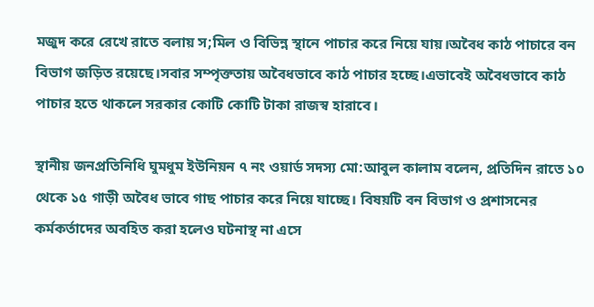মজুদ করে রেখে রাতে বলায় স;মিল ও বিভিন্ন স্থানে পাচার করে নিয়ে যায়।অবৈধ কাঠ পাচারে বন বিভাগ জড়িত রয়েছে।সবার সম্পৃক্ততায় অবৈধভাবে কাঠ পাচার হচ্ছে।এভাবেই অবৈধভাবে কাঠ পাচার হতে থাকলে সরকার কোটি কোটি টাকা রাজস্ব হারাবে।

স্থানীয় জনপ্রতিনিধি ঘুমধুম ইউনিয়ন ৭ নং ওয়ার্ড সদস্য মো:আবুল কালাম বলেন, প্রতিদিন রাতে ১০ থেকে ১৫ গাড়ী অবৈধ ভাবে গাছ পাচার করে নিয়ে যাচ্ছে। বিষয়টি বন বিভাগ ও প্রশাসনের কর্মকর্তাদের অবহিত করা হলেও ঘটনাস্থ না এসে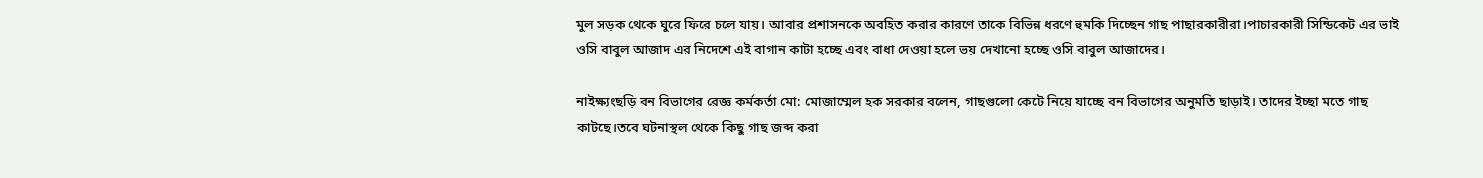মুল সড়ক থেকে ঘুরে ফিরে চলে যায়। আবার প্রশাসনকে অবহিত করার কারণে তাকে বিভিন্ন ধরণে হুমকি দিচ্ছেন গাছ পাছারকারীরা।পাচারকারী সিন্ডিকেট এর ভাই ওসি বাবুল আজাদ এর নিদেশে এই বাগান কাটা হচ্ছে এবং বাধা দেওয়া হলে ভয় দেখানো হচ্ছে ওসি বাবুল আজাদের।

নাইক্ষ্যংছড়ি বন বিভাগের রেজ্ঞ কর্মকর্তা মো: মোজাম্মেল হক সরকার বলেন, গাছগুলো কেটে নিয়ে যাচ্ছে বন বিভাগের অনুমতি ছাড়াই। তাদের ইচ্ছা মতে গাছ কাটছে।তবে ঘটনাস্থল থেকে কিছু গাছ জব্দ করা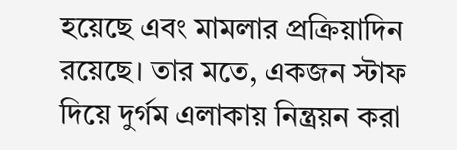হয়েছে এবং মামলার প্রক্রিয়াদিন রয়েছে। তার মতে, একজন স্টাফ দিয়ে দুর্গম এলাকায় নিন্ত্রয়ন করা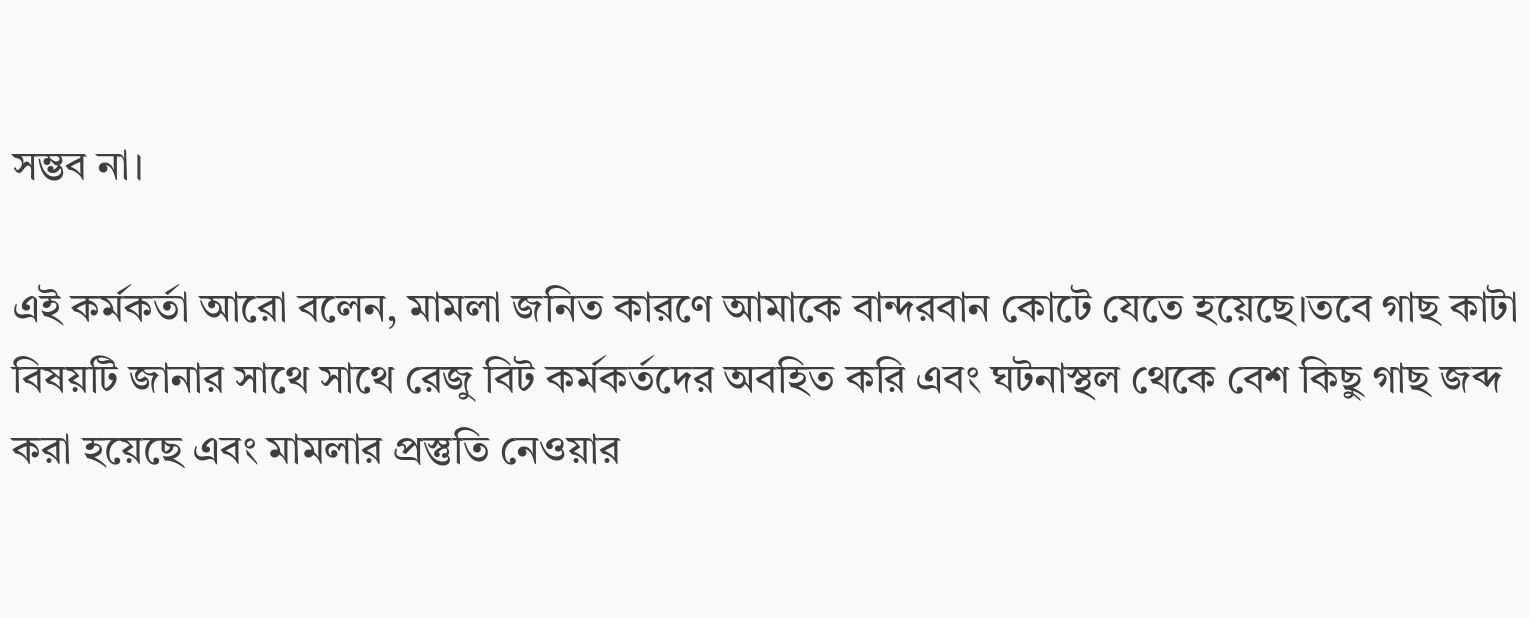সম্ভব না।

এই কর্মকর্তা আরো বলেন, মামলা জনিত কারণে আমাকে বান্দরবান কোটে যেতে হয়েছে।তবে গাছ কাটা বিষয়টি জানার সাথে সাথে রেজু বিট কর্মকর্তদের অবহিত করি এবং ঘটনাস্থল থেকে বেশ কিছু গাছ জব্দ করা হয়েছে এবং মামলার প্রস্তুতি নেওয়ার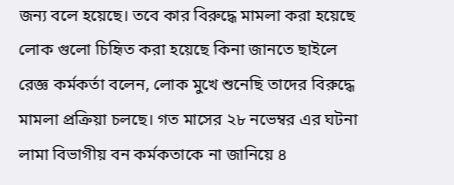জন্য বলে হয়েছে। তবে কার বিরুদ্ধে মামলা করা হয়েছে লোক গুলো চিহিৃত করা হয়েছে কিনা জানতে ছাইলে রেজ্ঞ কর্মকর্তা বলেন, লোক মুখে শুনেছি তাদের বিরুদ্ধে মামলা প্রক্রিয়া চলছে। গত মাসের ২৮ নভেম্বর এর ঘটনা লামা বিভাগীয় বন কর্মকতাকে না জানিয়ে ৪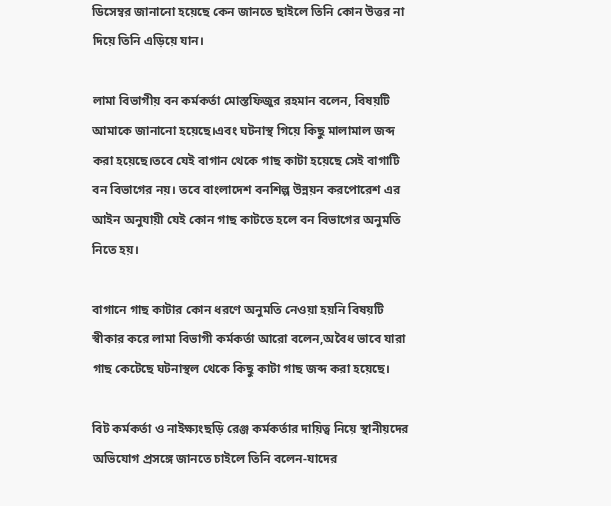ডিসেম্বর জানানো হয়েছে কেন জানতে ছাইলে তিনি কোন উত্তর না দিয়ে তিনি এড়িয়ে যান।

লামা বিভাগীয় বন কর্মকর্তা মোস্তফিজুর রহমান বলেন, বিষয়টি আমাকে জানানো হয়েছে।এবং ঘটনাস্থ গিয়ে কিছু মালামাল জব্দ করা হয়েছে।তবে যেই বাগান থেকে গাছ কাটা হয়েছে সেই বাগাটি বন বিভাগের নয়। তবে বাংলাদেশ বনশিল্প উন্নয়ন করপোরেশ এর আইন অনুযায়ী যেই কোন গাছ কাটতে হলে বন বিভাগের অনুমতি নিতে হয়।

বাগানে গাছ কাটার কোন ধরণে অনুমতি নেওয়া হয়নি বিষয়টি স্বীকার করে লামা বিভাগী কর্মকর্তা আরো বলেন,অবৈধ ভাবে যারা গাছ কেটেছে ঘটনাস্থল থেকে কিছু কাটা গাছ জব্দ করা হয়েছে।

বিট কর্মকর্তা ও নাইক্ষ্যংছড়ি রেঞ্জ কর্মকর্তার দায়িত্ব নিয়ে স্থানীয়দের অভিযোগ প্রসঙ্গে জানতে চাইলে তিনি বলেন-যাদের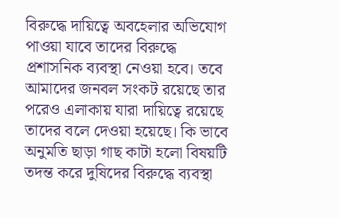বিরুদ্ধে দায়িত্বে অবহেলার অভিযোগ পাওয়া যাবে তাদের বিরুদ্ধে প্রশাসনিক ব্যবস্থা নেওয়া হবে। তবে আমাদের জনবল সংকট রয়েছে তার পরেও এলাকায় যারা দায়িত্বে রয়েছে তাদের বলে দেওয়া হয়েছে। কি ভাবে অনুমতি ছাড়া গাছ কাটা হলো বিষয়টি তদন্ত করে দুষিদের বিরুদ্ধে ব্যবস্থা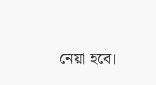নেয়া হবে।